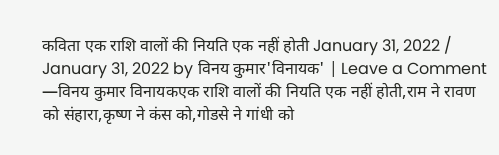कविता एक राशि वालों की नियति एक नहीं होती January 31, 2022 / January 31, 2022 by विनय कुमार'विनायक' | Leave a Comment —विनय कुमार विनायकएक राशि वालों की नियति एक नहीं होती,राम ने रावण को संहारा,कृष्ण ने कंस को,गोडसे ने गांधी को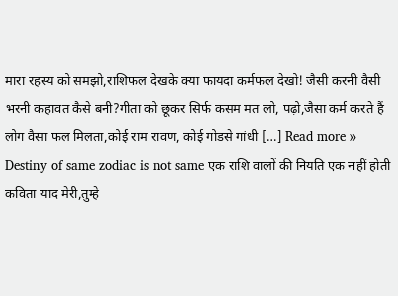मारा रहस्य को समझो,राशिफल देखके क्या फायदा कर्मफल देखो! जैसी करनी वैसी भरनी कहावत कैसे बनी?गीता को छूकर सिर्फ कसम मत लो, पढ़ो,जैसा कर्म करते हैं लोग वैसा फल मिलता,कोई राम रावण, कोई गोडसे गांधी […] Read more » Destiny of same zodiac is not same एक राशि वालों की नियति एक नहीं होती
कविता याद मेरी,तुम्हे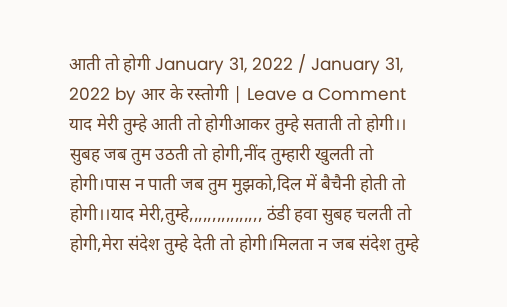आती तो होगी January 31, 2022 / January 31, 2022 by आर के रस्तोगी | Leave a Comment याद मेरी तुम्हे आती तो होगीआकर तुम्हे सताती तो होगी।। सुबह जब तुम उठती तो होगी,नींद तुम्हारी खुलती तो होगी।पास न पाती जब तुम मुझको,दिल में बैचैनी होती तो होगी।।याद मेरी,तुम्हे,,,,,,,,,,,,,,,, ठंडी हवा सुबह चलती तो होगी,मेरा संदेश तुम्हे देती तो होगी।मिलता न जब संदेश तुम्हे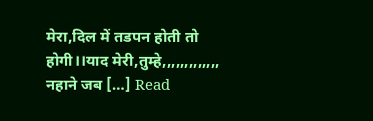मेरा,दिल में तडपन होती तो होगी।।याद मेरी,तुम्हे,,,,,,,,,,,,, नहाने जब […] Read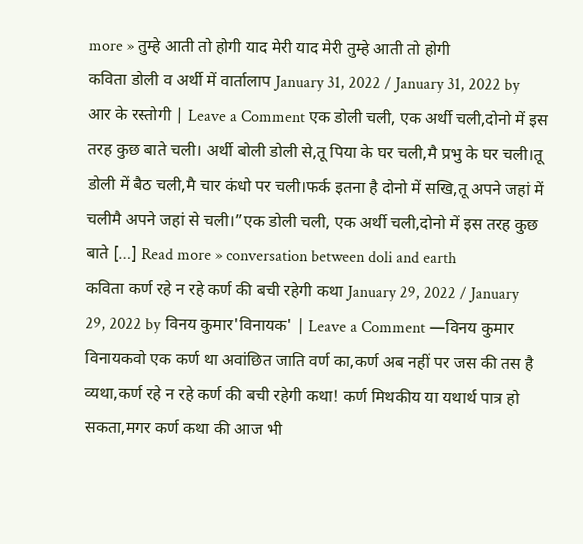more » तुम्हे आती तो होगी याद मेरी याद मेरी तुम्हे आती तो होगी
कविता डोली व अर्थी में वार्तालाप January 31, 2022 / January 31, 2022 by आर के रस्तोगी | Leave a Comment एक डोली चली, एक अर्थी चली,दोनो में इस तरह कुछ बाते चली। अर्थी बोली डोली से,तू पिया के घर चली,मै प्रभु के घर चली।तू डोली में बैठ चली,मै चार कंधो पर चली।फर्क इतना है दोनो में सखि,तू अपने जहां में चलीमै अपने जहां से चली।”एक डोली चली, एक अर्थी चली,दोनो में इस तरह कुछ बाते […] Read more » conversation between doli and earth
कविता कर्ण रहे न रहे कर्ण की बची रहेगी कथा January 29, 2022 / January 29, 2022 by विनय कुमार'विनायक' | Leave a Comment —विनय कुमार विनायकवो एक कर्ण था अवांछित जाति वर्ण का,कर्ण अब नहीं पर जस की तस है व्यथा,कर्ण रहे न रहे कर्ण की बची रहेगी कथा! कर्ण मिथकीय या यथार्थ पात्र हो सकता,मगर कर्ण कथा की आज भी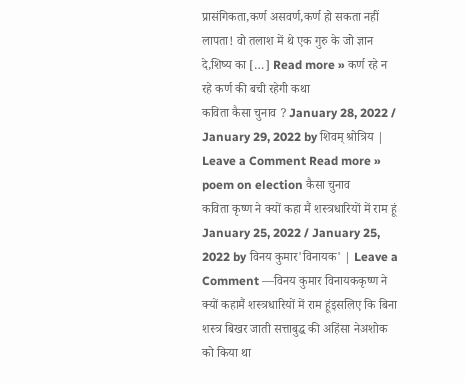प्रासंगिकता,कर्ण असवर्ण,कर्ण हो सकता नहीं लापता! वो तलाश में थे एक गुरु के जो ज्ञान दे,शिष्य का […] Read more » कर्ण रहे न रहे कर्ण की बची रहेगी कथा
कविता कैसा चुनाव ? January 28, 2022 / January 29, 2022 by शिवम् श्रोत्रिय | Leave a Comment Read more » poem on election कैसा चुनाव
कविता कृष्ण ने क्यों कहा मैं शस्त्रधारियों में राम हूं January 25, 2022 / January 25, 2022 by विनय कुमार'विनायक' | Leave a Comment —विनय कुमार विनायककृष्ण ने क्यों कहामैं शस्त्रधारियों में राम हूंइसलिए कि बिना शस्त्र बिखर जाती सत्ताबुद्ध की अहिंसा नेअशोक को किया था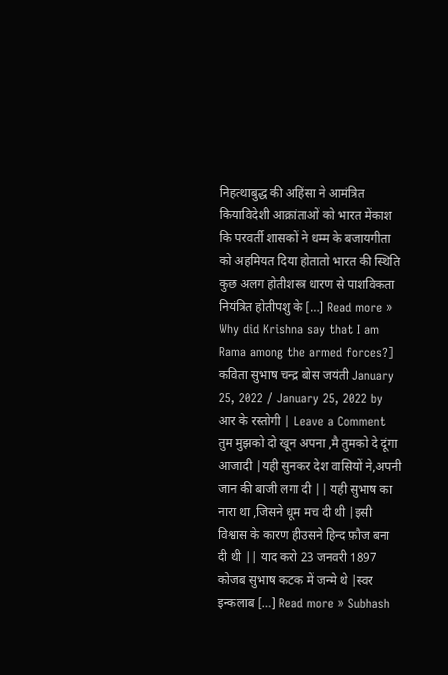निहत्थाबुद्ध की अहिंसा ने आमंत्रित कियाविदेशी आक्रांताओं को भारत मेंकाश कि परवर्ती शासकों ने धम्म के बजायगीता को अहमियत दिया होतातो भारत की स्थिति कुछ अलग होतीशस्त्र धारण से पाशविकता नियंत्रित होतीपशु के […] Read more » Why did Krishna say that I am Rama among the armed forces?]
कविता सुभाष चन्द्र बोस जयंती January 25, 2022 / January 25, 2022 by आर के रस्तोगी | Leave a Comment तुम मुझको दो खून अपना ,मै तुमको दे दूंगा आजादी |यही सुनकर देश वासियों ने,अपनी जान की बाजी लगा दी || यही सुभाष का नारा था ,जिसने धूम मच दी थी |इसी विश्वास के कारण हीउसने हिन्द फ़ौज बना दी थी || याद करो 23 जनवरी 1897 कोजब सुभाष कटक में जन्मे थे |स्वर इन्कलाब […] Read more » Subhash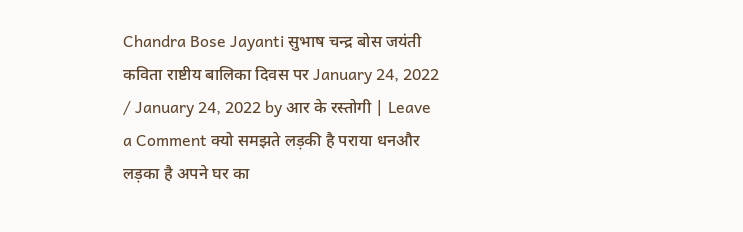Chandra Bose Jayanti सुभाष चन्द्र बोस जयंती
कविता राष्टीय बालिका दिवस पर January 24, 2022 / January 24, 2022 by आर के रस्तोगी | Leave a Comment क्यो समझते लड़की है पराया धनऔर लड़का है अपने घर का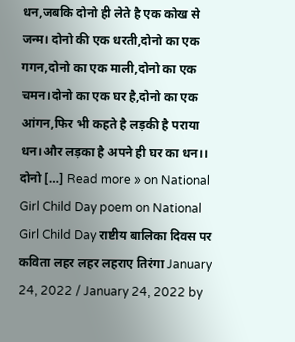धन,जबकि दोनो ही लेते है एक कोख से जन्म। दोनो की एक धरती,दोनो का एक गगन,दोनो का एक माली,दोनो का एक चमन।दोनो का एक घर है,दोनो का एक आंगन,फिर भी कहते है लड़की है पराया धन।और लड़का है अपने ही घर का धन।। दोनो […] Read more » on National Girl Child Day poem on National Girl Child Day राष्टीय बालिका दिवस पर
कविता लहर लहर लहराए तिरंगा January 24, 2022 / January 24, 2022 by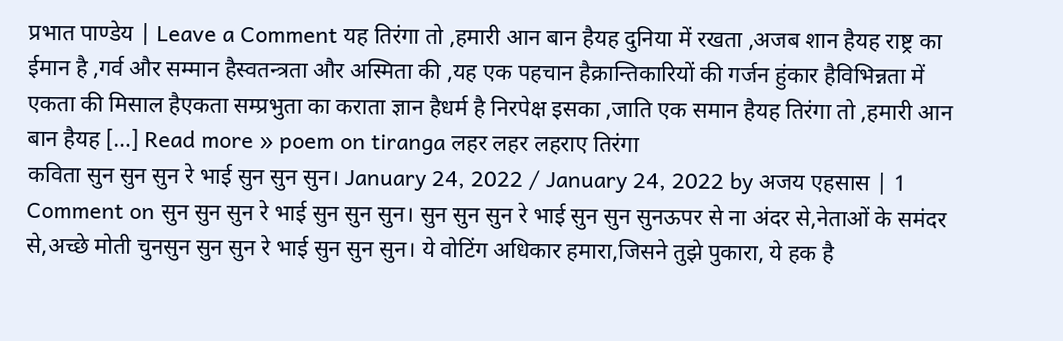प्रभात पाण्डेय | Leave a Comment यह तिरंगा तो ,हमारी आन बान हैयह दुनिया में रखता ,अजब शान हैयह राष्ट्र का ईमान है ,गर्व और सम्मान हैस्वतन्त्रता और अस्मिता की ,यह एक पहचान हैक्रान्तिकारियों की गर्जन हुंकार हैविभिन्नता में एकता की मिसाल हैएकता सम्प्रभुता का कराता ज्ञान हैधर्म है निरपेक्ष इसका ,जाति एक समान हैयह तिरंगा तो ,हमारी आन बान हैयह […] Read more » poem on tiranga लहर लहर लहराए तिरंगा
कविता सुन सुन सुन रे भाई सुन सुन सुन। January 24, 2022 / January 24, 2022 by अजय एहसास | 1 Comment on सुन सुन सुन रे भाई सुन सुन सुन। सुन सुन सुन रे भाई सुन सुन सुनऊपर से ना अंदर से,नेताओं के समंदर से,अच्छे मोती चुनसुन सुन सुन रे भाई सुन सुन सुन। ये वोटिंग अधिकार हमारा,जिसने तुझे पुकारा, ये हक है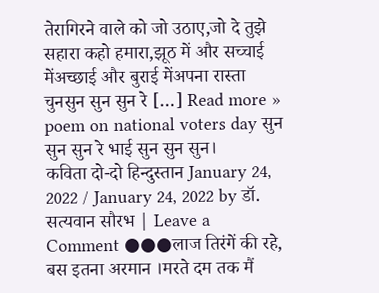तेरागिरने वाले को जो उठाए,जो दे तुझे सहारा कहो हमारा,झूठ में और सच्चाई मेंअच्छाई और बुराई मेंअपना रास्ता चुनसुन सुन सुन रे […] Read more » poem on national voters day सुन सुन सुन रे भाई सुन सुन सुन।
कविता दो-दो हिन्दुस्तान January 24, 2022 / January 24, 2022 by डॉ. सत्यवान सौरभ | Leave a Comment ●●●लाज तिरंगें की रहे, बस इतना अरमान ।मरते दम तक मैं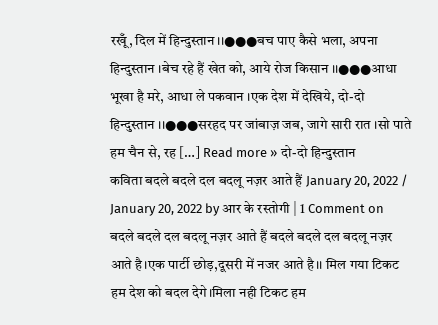रखूँ, दिल में हिन्दुस्तान ।।●●●बच पाए कैसे भला, अपना हिन्दुस्तान ।बेच रहे हैं खेत को, आये रोज किसान ।।●●●आधा भूखा है मरे, आधा ले पकवान ।एक देश में देखिये, दो-दो हिन्दुस्तान ।।●●●सरहद पर जांबाज़ जब, जागे सारी रात ।सो पाते हम चैन से, रह […] Read more » दो-दो हिन्दुस्तान
कविता बदले बदले दल बदलू नज़र आते हैं January 20, 2022 / January 20, 2022 by आर के रस्तोगी | 1 Comment on बदले बदले दल बदलू नज़र आते हैं बदले बदले दल बदलू नज़र आते है।एक पार्टी छोड़,दूसरी में नजर आते है।। मिल गया टिकट हम देश को बदल देगे।मिला नही टिकट हम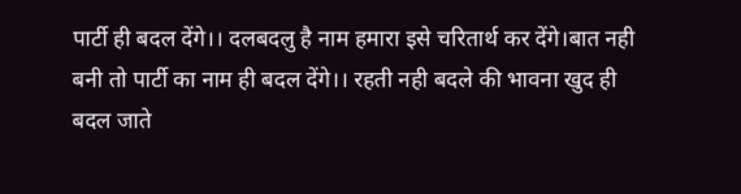पार्टी ही बदल देंगे।। दलबदलु है नाम हमारा इसे चरितार्थ कर देंगे।बात नही बनी तो पार्टी का नाम ही बदल देंगे।। रहती नही बदले की भावना खुद ही बदल जाते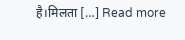है।मिलता […] Read more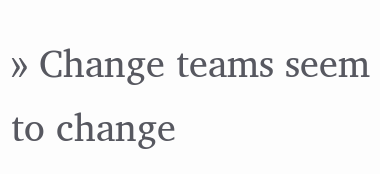» Change teams seem to change